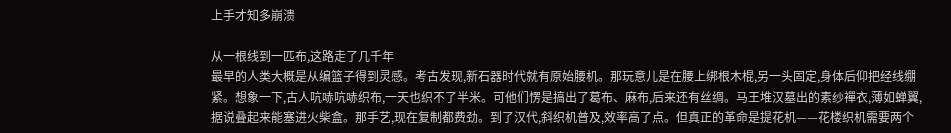上手才知多崩溃

从一根线到一匹布,这路走了几千年
最早的人类大概是从编篮子得到灵感。考古发现,新石器时代就有原始腰机。那玩意儿是在腰上绑根木棍,另一头固定,身体后仰把经线绷紧。想象一下,古人吭哧吭哧织布,一天也织不了半米。可他们愣是搞出了葛布、麻布,后来还有丝绸。马王堆汉墓出的素纱襌衣,薄如蝉翼,据说叠起来能塞进火柴盒。那手艺,现在复制都费劲。到了汉代,斜织机普及,效率高了点。但真正的革命是提花机——花楼织机需要两个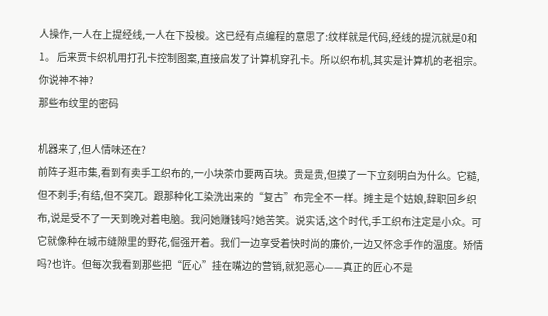人操作,一人在上提经线,一人在下投梭。这已经有点编程的意思了:纹样就是代码,经线的提沉就是0和1。 后来贾卡织机用打孔卡控制图案,直接启发了计算机穿孔卡。所以织布机,其实是计算机的老祖宗。你说神不神?
那些布纹里的密码

机器来了,但人情味还在?
前阵子逛市集,看到有卖手工织布的,一小块茶巾要两百块。贵是贵,但摸了一下立刻明白为什么。它糙,但不刺手;有结,但不突兀。跟那种化工染洗出来的“复古”布完全不一样。摊主是个姑娘,辞职回乡织布,说是受不了一天到晚对着电脑。我问她赚钱吗?她苦笑。说实话,这个时代,手工织布注定是小众。可它就像种在城市缝隙里的野花,倔强开着。我们一边享受着快时尚的廉价,一边又怀念手作的温度。矫情吗?也许。但每次我看到那些把“匠心”挂在嘴边的营销,就犯恶心——真正的匠心不是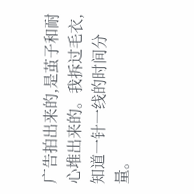广告拍出来的,是茧子和耐心堆出来的。我拆过毛衣,知道一针一线的时间分量。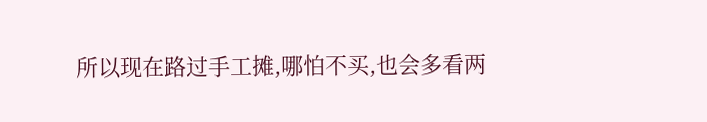所以现在路过手工摊,哪怕不买,也会多看两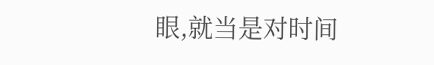眼,就当是对时间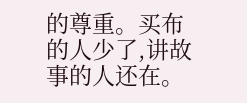的尊重。买布的人少了,讲故事的人还在。